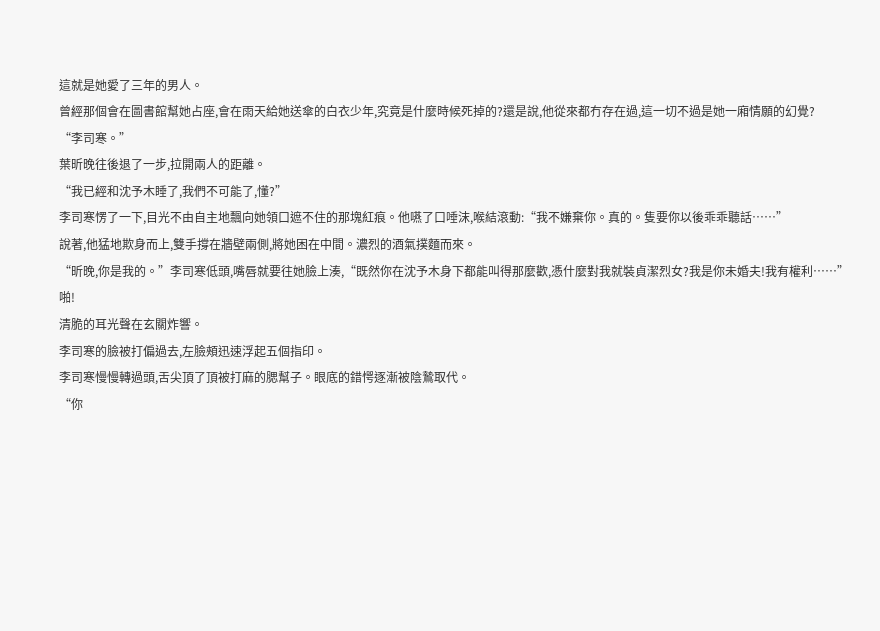這就是她愛了三年的男人。
曾經那個會在圖書館幫她占座,會在雨天給她送傘的白衣少年,究竟是什麼時候死掉的?還是說,他從來都冇存在過,這一切不過是她一廂情願的幻覺?
“李司寒。”
葉昕晚往後退了一步,拉開兩人的距離。
“我已經和沈予木睡了,我們不可能了,懂?”
李司寒愣了一下,目光不由自主地飄向她領口遮不住的那塊紅痕。他嚥了口唾沫,喉結滾動:“我不嫌棄你。真的。隻要你以後乖乖聽話……”
說著,他猛地欺身而上,雙手撐在牆壁兩側,將她困在中間。濃烈的酒氣撲麵而來。
“昕晚,你是我的。”李司寒低頭,嘴唇就要往她臉上湊,“既然你在沈予木身下都能叫得那麼歡,憑什麼對我就裝貞潔烈女?我是你未婚夫!我有權利……”
啪!
清脆的耳光聲在玄關炸響。
李司寒的臉被打偏過去,左臉頰迅速浮起五個指印。
李司寒慢慢轉過頭,舌尖頂了頂被打麻的腮幫子。眼底的錯愕逐漸被陰鷙取代。
“你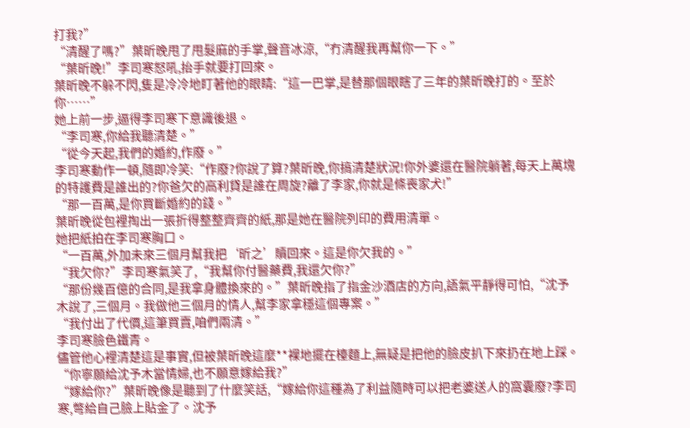打我?”
“清醒了嗎?”葉昕晚甩了甩髮麻的手掌,聲音冰涼,“冇清醒我再幫你一下。”
“葉昕晚!”李司寒怒吼,抬手就要打回來。
葉昕晚不躲不閃,隻是冷冷地盯著他的眼睛:“這一巴掌,是替那個眼瞎了三年的葉昕晚打的。至於你……”
她上前一步,逼得李司寒下意識後退。
“李司寒,你給我聽清楚。”
“從今天起,我們的婚約,作廢。”
李司寒動作一頓,隨即冷笑:“作廢?你說了算?葉昕晚,你搞清楚狀況!你外婆還在醫院躺著,每天上萬塊的特護費是誰出的?你爸欠的高利貸是誰在周旋?離了李家,你就是條喪家犬!”
“那一百萬,是你買斷婚約的錢。”
葉昕晚從包裡掏出一張折得整整齊齊的紙,那是她在醫院列印的費用清單。
她把紙拍在李司寒胸口。
“一百萬,外加未來三個月幫我把‘昕之’贖回來。這是你欠我的。”
“我欠你?”李司寒氣笑了,“我幫你付醫藥費,我還欠你?”
“那份幾百億的合同,是我拿身體換來的。”葉昕晚指了指金沙酒店的方向,語氣平靜得可怕,“沈予木說了,三個月。我做他三個月的情人,幫李家拿穩這個專案。”
“我付出了代價,這筆買賣,咱們兩清。”
李司寒臉色鐵青。
儘管他心裡清楚這是事實,但被葉昕晚這麼**裸地擺在檯麵上,無疑是把他的臉皮扒下來扔在地上踩。
“你寧願給沈予木當情婦,也不願意嫁給我?”
“嫁給你?”葉昕晚像是聽到了什麼笑話,“嫁給你這種為了利益隨時可以把老婆送人的窩囊廢?李司寒,彆給自己臉上貼金了。沈予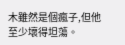木雖然是個瘋子,但他至少壞得坦蕩。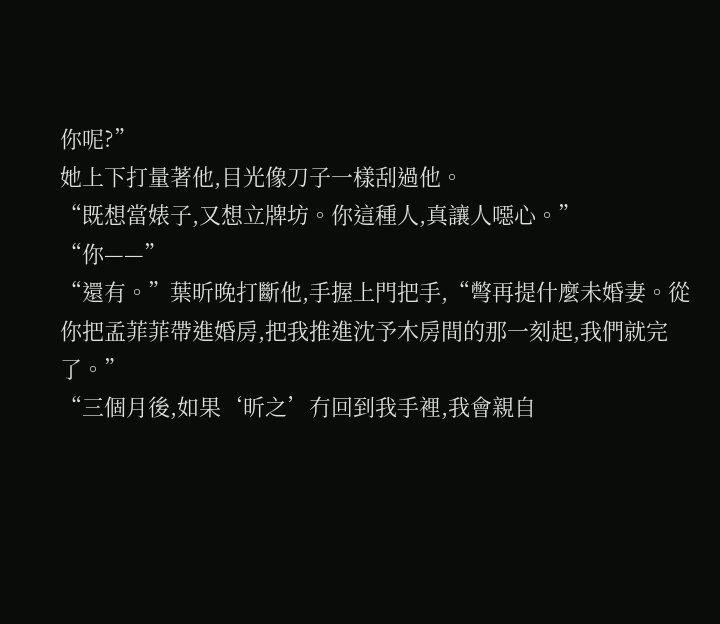你呢?”
她上下打量著他,目光像刀子一樣刮過他。
“既想當婊子,又想立牌坊。你這種人,真讓人噁心。”
“你——”
“還有。”葉昕晚打斷他,手握上門把手,“彆再提什麼未婚妻。從你把孟菲菲帶進婚房,把我推進沈予木房間的那一刻起,我們就完了。”
“三個月後,如果‘昕之’冇回到我手裡,我會親自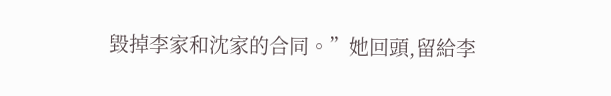毀掉李家和沈家的合同。”她回頭,留給李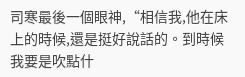司寒最後一個眼神,“相信我,他在床上的時候,還是挺好說話的。到時候我要是吹點什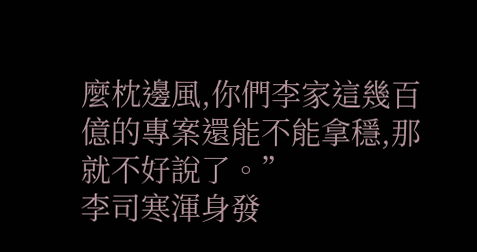麼枕邊風,你們李家這幾百億的專案還能不能拿穩,那就不好說了。”
李司寒渾身發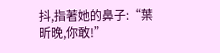抖,指著她的鼻子:“葉昕晚,你敢!”